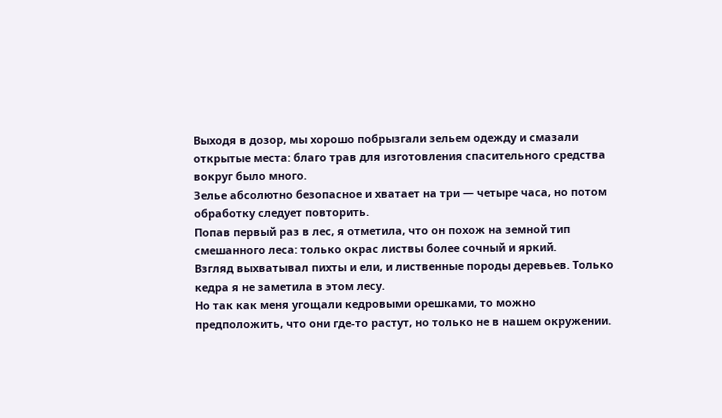Выходя в дозор, мы хорошо побрызгали зельем одежду и смазали открытые места: благо трав для изготовления спасительного средства вокруг было много.
Зелье абсолютно безопасное и хватает на три — четыре часа, но потом обработку следует повторить.
Попав первый раз в лес, я отметила, что он похож на земной тип смешанного леса: только окрас листвы более сочный и яркий.
Взгляд выхватывал пихты и ели, и лиственные породы деревьев. Только кедра я не заметила в этом лесу.
Но так как меня угощали кедровыми орешками, то можно предположить, что они где-то растут, но только не в нашем окружении.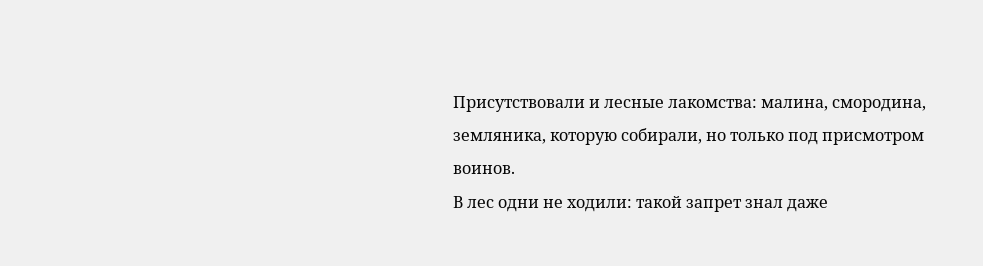Присутствовали и лесные лакомства: малина, смородина, земляника, которую собирали, но только под присмотром воинов.
В лес одни не ходили: такой запрет знал даже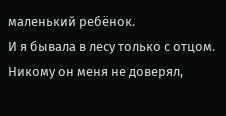маленький ребёнок.
И я бывала в лесу только с отцом. Никому он меня не доверял,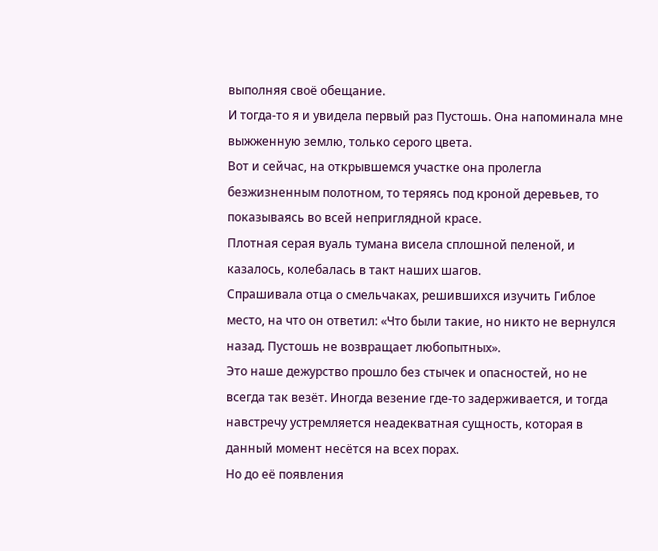выполняя своё обещание.
И тогда-то я и увидела первый раз Пустошь. Она напоминала мне выжженную землю, только серого цвета.
Вот и сейчас, на открывшемся участке она пролегла безжизненным полотном, то теряясь под кроной деревьев, то показываясь во всей неприглядной красе.
Плотная серая вуаль тумана висела сплошной пеленой, и казалось, колебалась в такт наших шагов.
Спрашивала отца о смельчаках, решившихся изучить Гиблое место, на что он ответил: «Что были такие, но никто не вернулся назад. Пустошь не возвращает любопытных».
Это наше дежурство прошло без стычек и опасностей, но не всегда так везёт. Иногда везение где-то задерживается, и тогда навстречу устремляется неадекватная сущность, которая в данный момент несётся на всех порах.
Но до её появления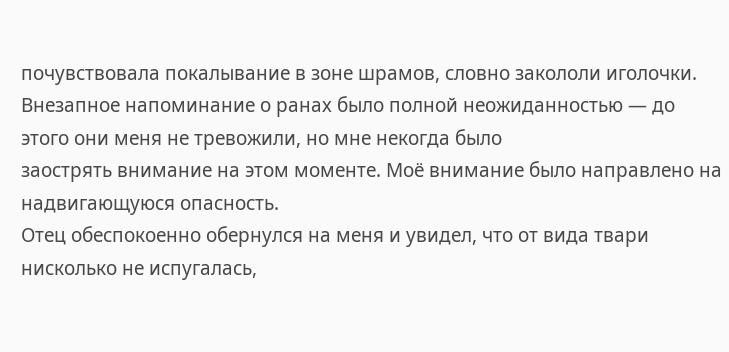почувствовала покалывание в зоне шрамов, словно закололи иголочки. Внезапное напоминание о ранах было полной неожиданностью — до этого они меня не тревожили, но мне некогда было
заострять внимание на этом моменте. Моё внимание было направлено на надвигающуюся опасность.
Отец обеспокоенно обернулся на меня и увидел, что от вида твари нисколько не испугалась,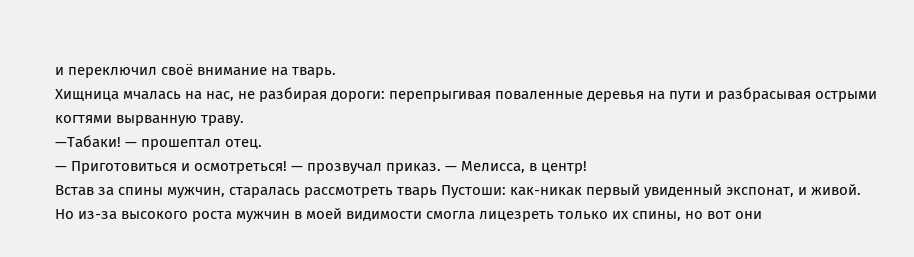и переключил своё внимание на тварь.
Хищница мчалась на нас, не разбирая дороги: перепрыгивая поваленные деревья на пути и разбрасывая острыми когтями вырванную траву.
—Табаки! — прошептал отец.
— Приготовиться и осмотреться! — прозвучал приказ. — Мелисса, в центр!
Встав за спины мужчин, старалась рассмотреть тварь Пустоши: как-никак первый увиденный экспонат, и живой.
Но из-за высокого роста мужчин в моей видимости смогла лицезреть только их спины, но вот они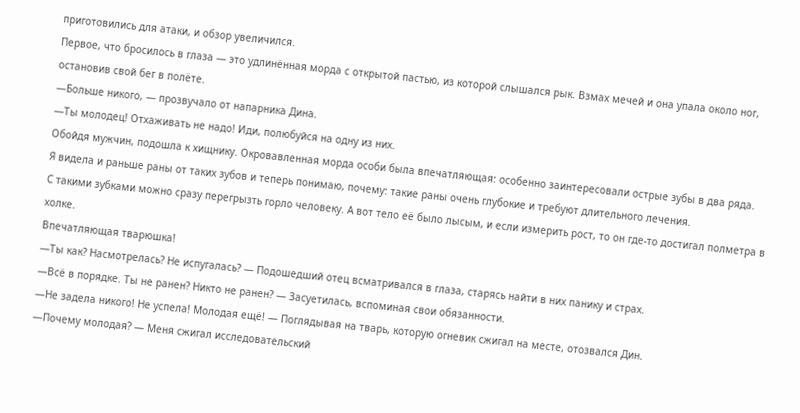приготовились для атаки, и обзор увеличился.
Первое, что бросилось в глаза — это удлинённая морда с открытой пастью, из которой слышался рык. Взмах мечей и она упала около ног, остановив свой бег в полёте.
—Больше никого, — прозвучало от напарника Дина.
—Ты молодец! Отхаживать не надо! Иди, полюбуйся на одну из них.
Обойдя мужчин, подошла к хищнику. Окровавленная морда особи была впечатляющая: особенно заинтересовали острые зубы в два ряда.
Я видела и раньше раны от таких зубов и теперь понимаю, почему: такие раны очень глубокие и требуют длительного лечения.
С такими зубками можно сразу перегрызть горло человеку. А вот тело её было лысым, и если измерить рост, то он где-то достигал полметра в холке.
Впечатляющая тварюшка!
—Ты как? Насмотрелась? Не испугалась? — Подошедший отец всматривался в глаза, старясь найти в них панику и страх.
—Всё в порядке. Ты не ранен? Никто не ранен? — Засуетилась, вспоминая свои обязанности.
—Не задела никого! Не успела! Молодая ещё! — Поглядывая на тварь, которую огневик сжигал на месте, отозвался Дин.
—Почему молодая? — Меня сжигал исследовательский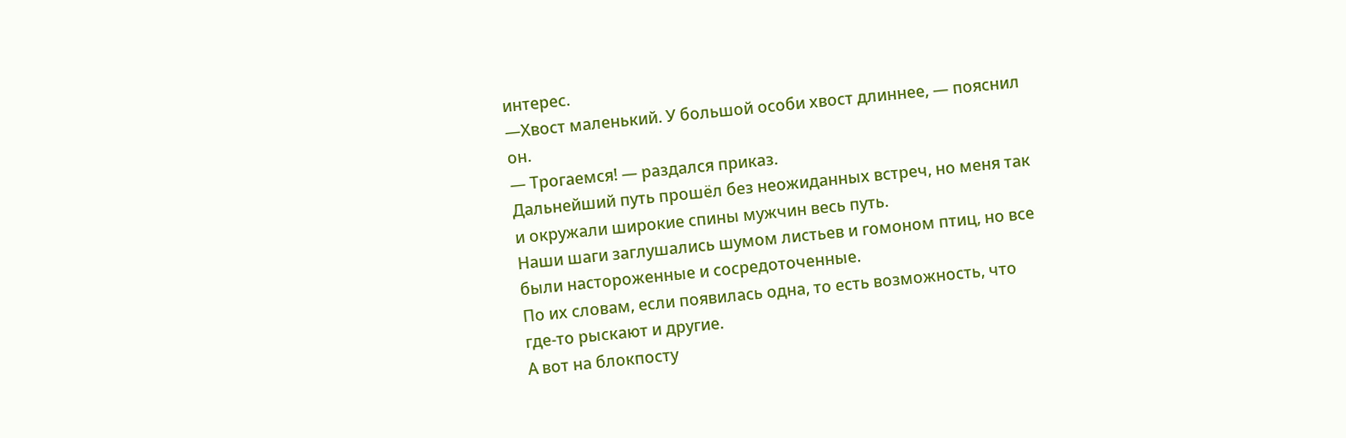интерес.
—Хвост маленький. У большой особи хвост длиннее, — пояснил он.
— Трогаемся! — раздался приказ.
Дальнейший путь прошёл без неожиданных встреч, но меня так и окружали широкие спины мужчин весь путь.
Наши шаги заглушались шумом листьев и гомоном птиц, но все были настороженные и сосредоточенные.
По их словам, если появилась одна, то есть возможность, что где-то рыскают и другие.
А вот на блокпосту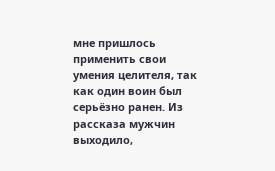мне пришлось применить свои умения целителя, так как один воин был серьёзно ранен. Из рассказа мужчин выходило,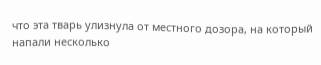что эта тварь улизнула от местного дозора, на который напали несколько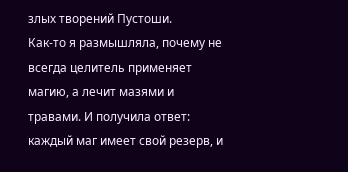злых творений Пустоши.
Как-то я размышляла, почему не всегда целитель применяет магию, а лечит мазями и травами. И получила ответ: каждый маг имеет свой резерв, и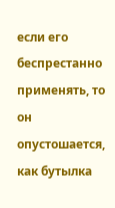если его беспрестанно применять, то он опустошается, как бутылка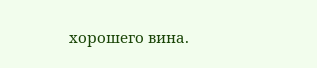хорошего вина.